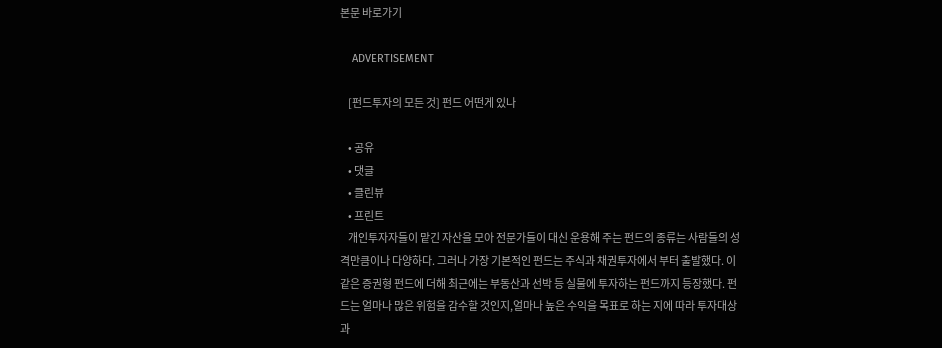본문 바로가기

    ADVERTISEMENT

    [펀드투자의 모든 것] 펀드 어떤게 있나

    • 공유
    • 댓글
    • 클린뷰
    • 프린트
    개인투자자들이 맡긴 자산을 모아 전문가들이 대신 운용해 주는 펀드의 종류는 사람들의 성격만큼이나 다양하다. 그러나 가장 기본적인 펀드는 주식과 채권투자에서 부터 출발했다. 이같은 증권형 펀드에 더해 최근에는 부동산과 선박 등 실물에 투자하는 펀드까지 등장했다. 펀드는 얼마나 많은 위험을 감수할 것인지,얼마나 높은 수익을 목표로 하는 지에 따라 투자대상과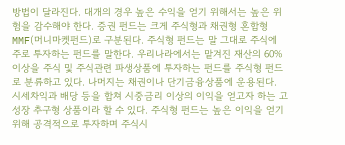방법이 달라진다. 대개의 경우 높은 수익을 얻기 위해서는 높은 위험을 감수해야 한다. 증권 펀드는 크게 주식형과 채권형 혼합형 MMF(머니마켓펀드)로 구분된다. 주식형 펀드는 말 그대로 주식에 주로 투자하는 펀드를 말한다. 우리나라에서는 맡겨진 재산의 60% 이상을 주식 및 주식관련 파생상품에 투자하는 펀드를 주식형 펀드로 분류하고 있다. 나머지는 채권이나 단기금융상품에 운용된다. 시세차익과 배당 등을 합쳐 시중금리 이상의 이익을 얻고자 하는 고성장 추구형 상품이라 할 수 있다. 주식형 펀드는 높은 이익을 얻기 위해 공격적으로 투자하며 주식시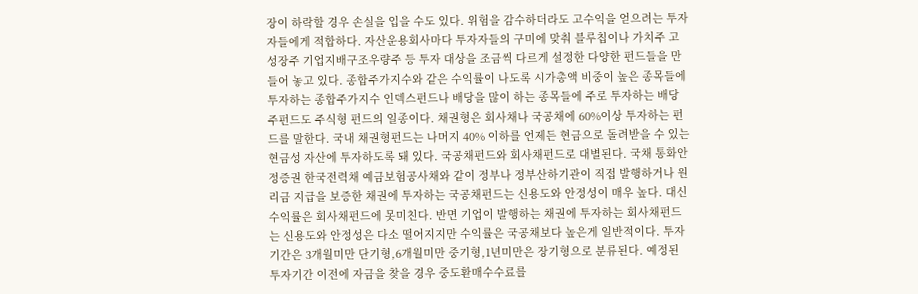장이 하락할 경우 손실을 입을 수도 있다. 위험을 감수하더라도 고수익을 얻으려는 투자자들에게 적합하다. 자산운용회사마다 투자자들의 구미에 맞춰 블루칩이나 가치주 고성장주 기업지배구조우량주 등 투자 대상을 조금씩 다르게 설정한 다양한 펀드들을 만들어 놓고 있다. 종합주가지수와 같은 수익률이 나도록 시가총액 비중이 높은 종목들에 투자하는 종합주가지수 인덱스펀드나 배당을 많이 하는 종목들에 주로 투자하는 배당주펀드도 주식형 펀드의 일종이다. 채권형은 회사채나 국공채에 60%이상 투자하는 펀드를 말한다. 국내 채권형펀드는 나머지 40% 이하를 언제든 현금으로 돌려받을 수 있는 현금성 자산에 투자하도록 돼 있다. 국공채펀드와 회사채펀드로 대별된다. 국채 통화안정증권 한국전력채 예금보험공사채와 같이 정부나 정부산하기관이 직접 발행하거나 원리금 지급을 보증한 채권에 투자하는 국공채펀드는 신용도와 안정성이 매우 높다. 대신 수익률은 회사채펀드에 못미친다. 반면 기업이 발행하는 채권에 투자하는 회사채펀드는 신용도와 안정성은 다소 떨어지지만 수익률은 국공채보다 높은게 일반적이다. 투자기간은 3개월미만 단기형,6개월미만 중기형,1년미만은 장기형으로 분류된다. 예정된 투자기간 이전에 자금을 찾을 경우 중도환매수수료를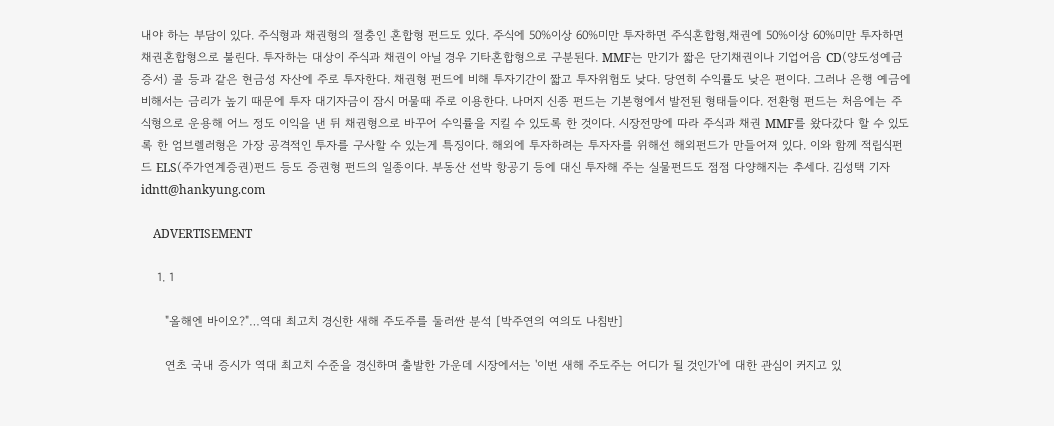내야 하는 부담이 있다. 주식형과 채권형의 절충인 혼합형 펀드도 있다. 주식에 50%이상 60%미만 투자하면 주식혼합형,채권에 50%이상 60%미만 투자하면 채권혼합형으로 불린다. 투자하는 대상이 주식과 채권이 아닐 경우 기타혼합형으로 구분된다. MMF는 만기가 짧은 단기채권이나 기업어음 CD(양도성예금증서) 콜 등과 같은 현금성 자산에 주로 투자한다. 채권형 펀드에 비해 투자기간이 짧고 투자위험도 낮다. 당연히 수익률도 낮은 편이다. 그러나 은행 예금에 비해서는 금리가 높기 때문에 투자 대기자금이 잠시 머물때 주로 이용한다. 나머지 신종 펀드는 기본형에서 발전된 형태들이다. 전환형 펀드는 처음에는 주식형으로 운용해 어느 정도 이익을 낸 뒤 채권형으로 바꾸어 수익률을 지킬 수 있도록 한 것이다. 시장전망에 따라 주식과 채권 MMF를 왔다갔다 할 수 있도록 한 엄브렐러형은 가장 공격적인 투자를 구사할 수 있는게 특징이다. 해외에 투자하려는 투자자를 위해선 해외펀드가 만들어져 있다. 이와 함께 적립식펀드 ELS(주가연계증권)펀드 등도 증권형 펀드의 일종이다. 부동산 선박 항공기 등에 대신 투자해 주는 실물펀드도 점점 다양해지는 추세다. 김성택 기자 idntt@hankyung.com

    ADVERTISEMENT

    1. 1

      "올해엔 바이오?"…역대 최고치 경신한 새해 주도주를 둘러싼 분석 [박주연의 여의도 나침반]

      연초 국내 증시가 역대 최고치 수준을 경신하며 출발한 가운데 시장에서는 '이번 새해 주도주는 어디가 될 것인가'에 대한 관심이 커지고 있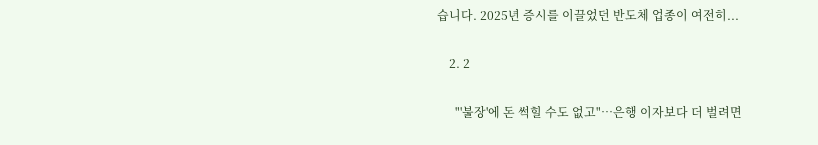습니다. 2025년 증시를 이끌었던 반도체 업종이 여전히...

    2. 2

      "'불장'에 돈 썩힐 수도 없고"…은행 이자보다 더 벌려면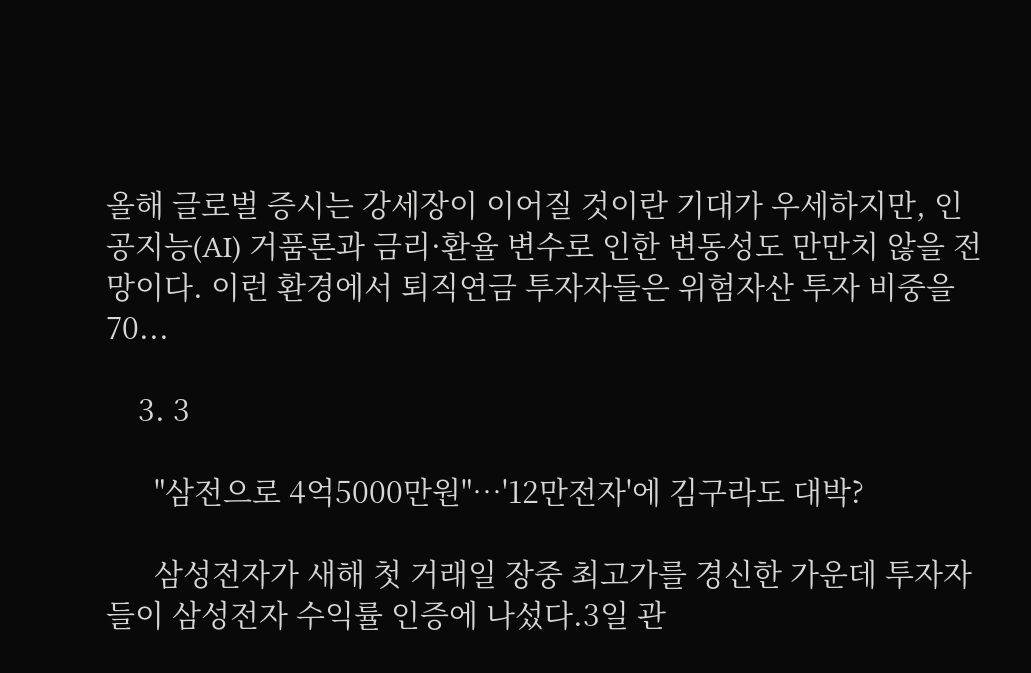올해 글로벌 증시는 강세장이 이어질 것이란 기대가 우세하지만, 인공지능(AI) 거품론과 금리·환율 변수로 인한 변동성도 만만치 않을 전망이다. 이런 환경에서 퇴직연금 투자자들은 위험자산 투자 비중을 70...

    3. 3

      "삼전으로 4억5000만원"…'12만전자'에 김구라도 대박?

      삼성전자가 새해 첫 거래일 장중 최고가를 경신한 가운데 투자자들이 삼성전자 수익률 인증에 나섰다.3일 관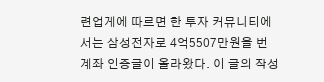련업게에 따르면 한 투자 커뮤니티에서는 삼성전자로 4억5507만원을 번 계좌 인증글이 올라왔다. 이 글의 작성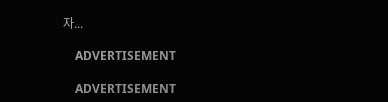자...

    ADVERTISEMENT

    ADVERTISEMENT